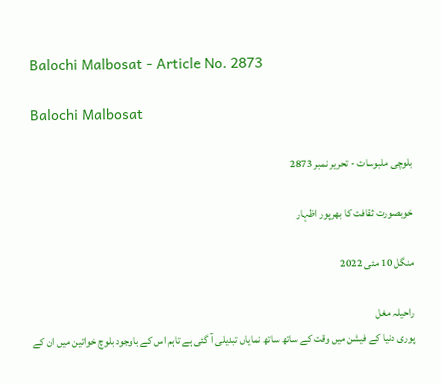Balochi Malbosat - Article No. 2873

Balochi Malbosat

بلوچی ملبوسات - تحریر نمبر 2873

خوبصورت ثقافت کا بھرپور اظہار

منگل 10 مئی 2022

راحیلہ مغل
پوری دنیا کے فیشن میں وقت کے ساتھ ساتھ نمایاں تبدیلی آ گئی ہے تاہم اس کے باوجود بلوچ خواتین میں ان کے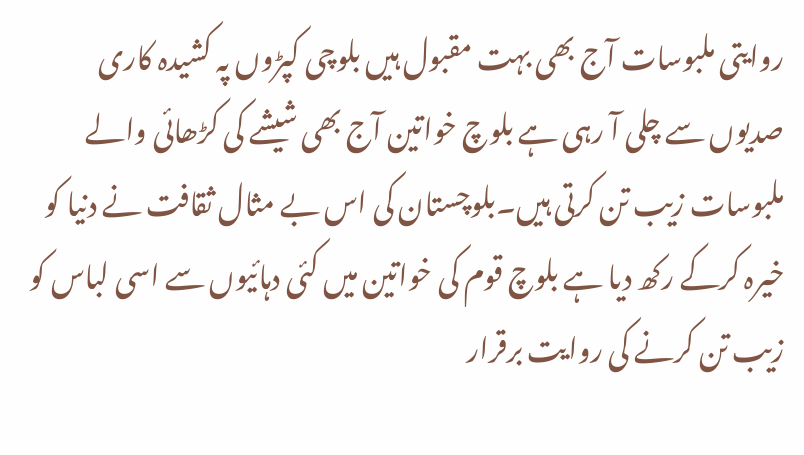روایتی ملبوسات آج بھی بہت مقبول ہیں بلوچی کپڑوں پہ کشیدہ کاری صدیوں سے چلی آ رہی ہے بلوچ خواتین آج بھی شیشے کی کڑھائی والے ملبوسات زیب تن کرتی ہیں۔بلوچستان کی اس بے مثال ثقافت نے دنیا کو خیرہ کرکے رکھ دیا ہے بلوچ قوم کی خواتین میں کئی دہائیوں سے اسی لباس کو زیب تن کرنے کی روایت برقرار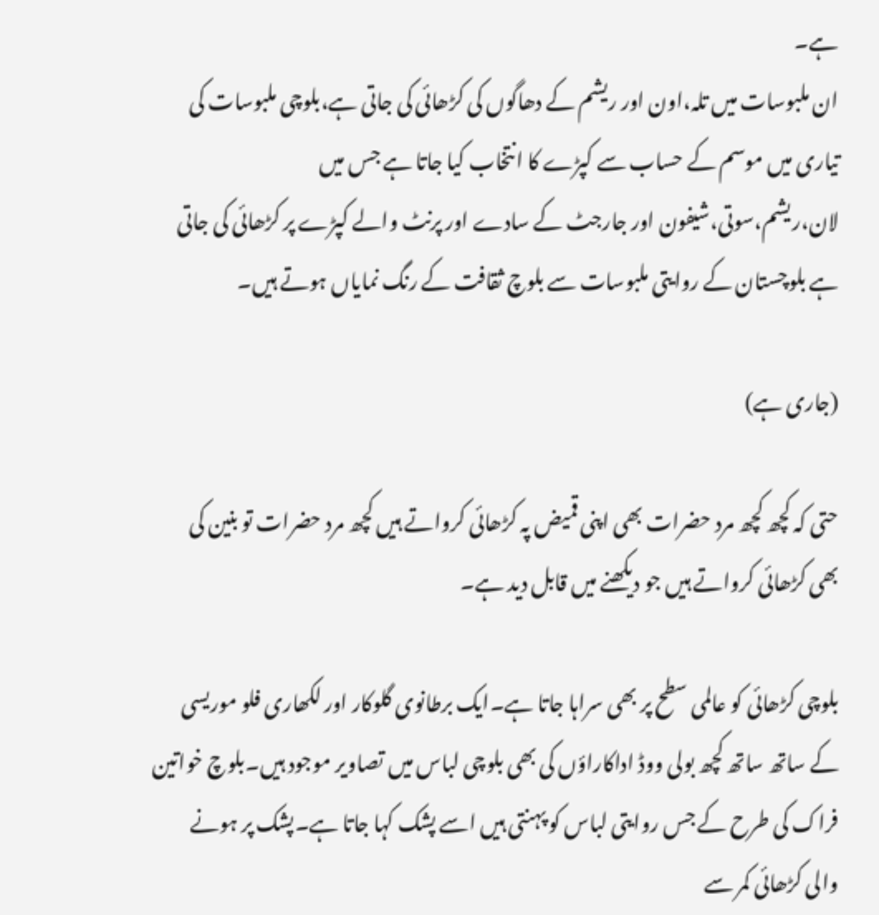ہے۔
ان ملبوسات میں تلہ،اون اور ریشم کے دھاگوں کی کڑھائی کی جاتی ہے،بلوچی ملبوسات کی تیاری میں موسم کے حساب سے کپڑے کا انتخاب کیا جاتا ہے جس میں لان،ریشم،سوتی،شیفون اور جارجٹ کے سادے اور پرنٹ والے کپڑے پر کڑھائی کی جاتی ہے بلوچستان کے روایتی ملبوسات سے بلوچ ثقافت کے رنگ نمایاں ہوتے ہیں۔

(جاری ہے)

حتی کہ کچھ کچھ مرد حضرات بھی اپنی قمیض پہ کڑھائی کرواتے ہیں کچھ مرد حضرات تو بنین کی بھی کڑھائی کرواتے ہیں جو دیکھنے میں قابل دید ہے۔

بلوچی کڑھائی کو عالمی سطح پر بھی سراہا جاتا ہے۔ایک برطانوی گلوکار اور لکھاری فلو موریسی کے ساتھ ساتھ کچھ بولی ووڈ اداکاراؤں کی بھی بلوچی لباس میں تصاویر موجود ہیں۔بلوچ خواتین فراک کی طرح کے جس روایتی لباس کو پہنتی ہیں اسے پشک کہا جاتا ہے۔پشک پر ہونے والی کڑھائی کمر سے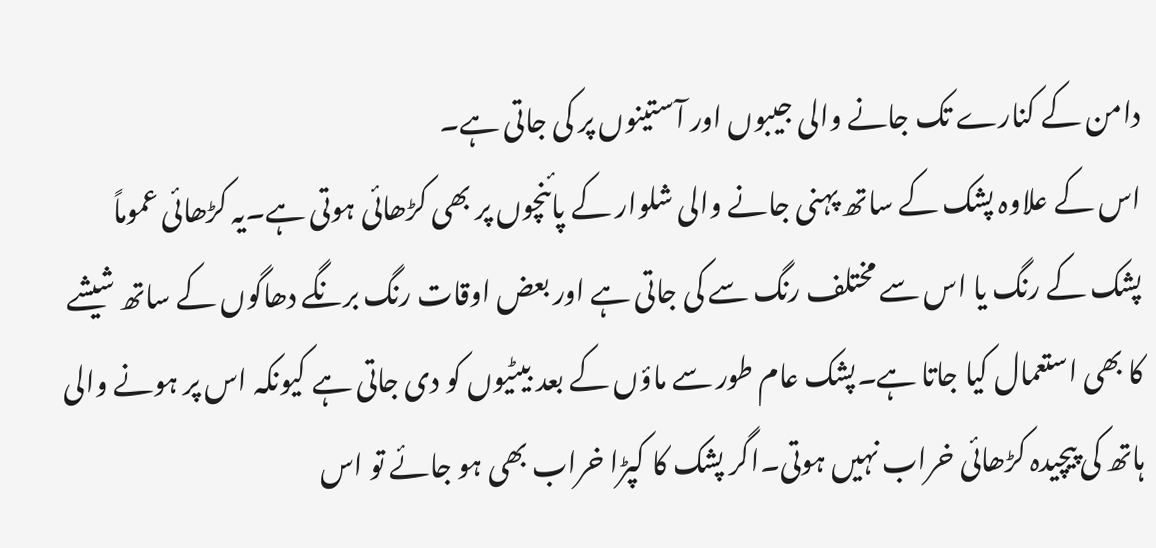دامن کے کنارے تک جانے والی جیبوں اور آستینوں پر کی جاتی ہے۔
اس کے علاوہ پشک کے ساتھ پہنی جانے والی شلوار کے پائنچوں پر بھی کڑھائی ہوتی ہے۔یہ کڑھائی عموماً پشک کے رنگ یا اس سے مختلف رنگ سے کی جاتی ہے اور بعض اوقات رنگ برنگے دھاگوں کے ساتھ شیشے کا بھی استعمال کیا جاتا ہے۔پشک عام طور سے ماؤں کے بعد بیٹیوں کو دی جاتی ہے کیونکہ اس پر ہونے والی ہاتھ کی پیچیدہ کڑھائی خراب نہیں ہوتی۔اگر پشک کا کپڑا خراب بھی ہو جائے تو اس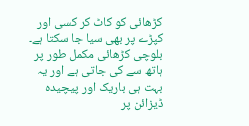کڑھائی کو کاٹ کر کسی اور کپڑے پر بھی سیا جا سکتا ہے۔
بلوچی کڑھائی مکمل طور پر ہاتھ سے کی جاتی ہے اور یہ بہت ہی باریک اور پیچیدہ ڈیزائن پر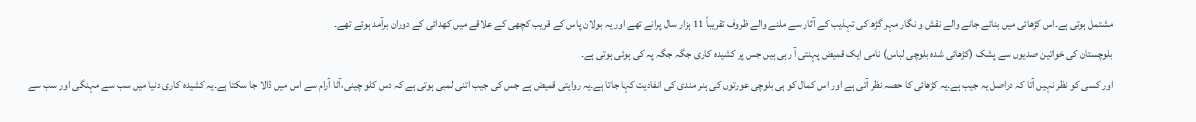مشتمل ہوتی ہے۔اس کڑھائی میں بنائے جانے والے نقش و نگار مہر گڑھ کی تہذیب کے آثار سے ملنے والے ظروف تقریباً 11 ہزار سال پرانے تھے اور یہ بولان پاس کے قریب کچھی کے علاقے میں کھدائی کے دوران برآمد ہوئے تھے۔
بلوچستان کی خواتین صدیوں سے پشک (کڑھائی شدہ بلوچی لباس) نامی ایک قمیض پہنتی آ رہی ہیں جس پر کشیدہ کاری جگہ جگہ پہ کی ہوئی ہوتی ہے۔
اور کسی کو نظر نہیں آتا کہ دراصل یہ جیب ہے۔یہ کڑھائی کا حصہ نظر آتی ہے اور اس کمال کو ہی بلوچی عورتوں کی ہنر مندی کی انفادیت کہا جاتا ہے۔یہ روایتی قمیض ہے جس کی جیب اتنی لمبی ہوتی ہے کہ دس کلو چینی،آٹا آرام سے اس میں ڈالا جا سکتا ہے۔یہ کشیدہ کاری دنیا میں سب سے مہنگی اور سب سے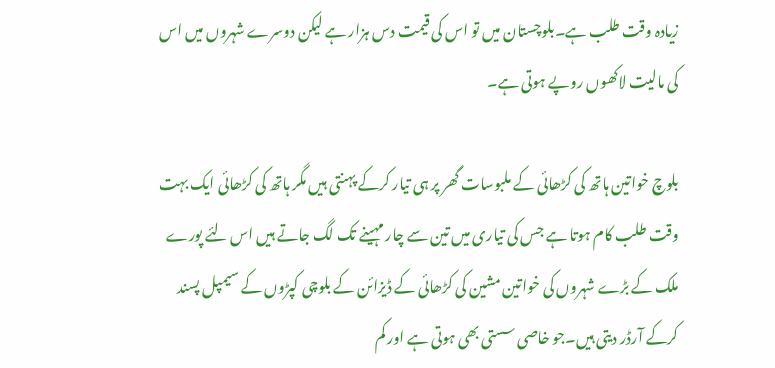زیادہ وقت طلب ہے۔بلوچستان میں تو اس کی قیمت دس ہزار ہے لیکن دوسرے شہروں میں اس کی مالیت لاکھوں روپے ہوتی ہے۔

بلوچ خواتین ہاتھ کی کڑھائی کے ملبوسات گھر پر ہی تیار کرکے پہنتی ہیں مگر ہاتھ کی کڑھائی ایک بہت وقت طلب کام ہوتا ہے جس کی تیاری میں تین سے چار مہینے تک لگ جاتے ہیں اس لئے پورے ملک کے بڑے شہروں کی خواتین مشین کی کڑھائی کے ڈیزائن کے بلوچی کپڑوں کے سیمپل پسند کرکے آرڈر دیتی ہیں۔جو خاصی سستی بھی ہوتی ہے اور کم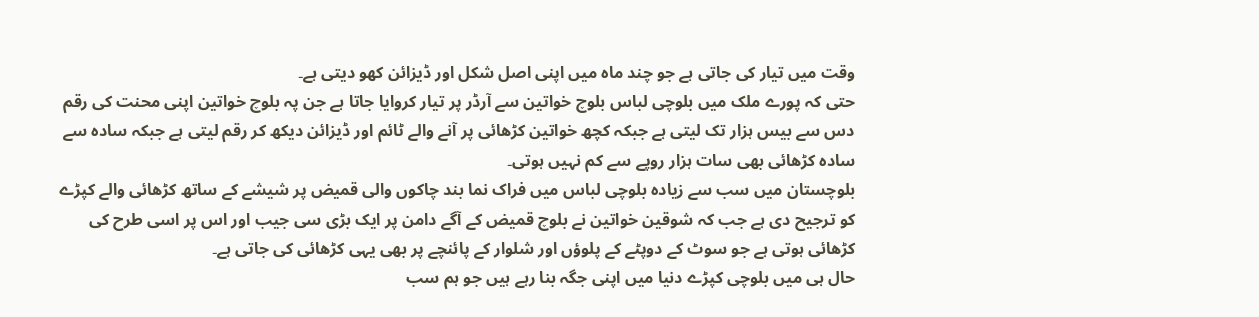وقت میں تیار کی جاتی ہے جو چند ماہ میں اپنی اصل شکل اور ڈیزائن کھو دیتی ہے۔
حتی کہ پورے ملک میں بلوچی لباس بلوچ خواتین سے آرڈر پر تیار کروایا جاتا ہے جن پہ بلوچ خواتین اپنی محنت کی رقم دس سے بیس ہزار تک لیتی ہے جبکہ کچھ خواتین کڑھائی پر آنے والے ٹائم اور ڈیزائن دیکھ کر رقم لیتی ہے جبکہ سادہ سے سادہ کڑھائی بھی سات ہزار روپے سے کم نہیں ہوتی۔
بلوچستان میں سب سے زیادہ بلوچی لباس میں فراک نما بند چاکوں والی قمیض پر شیشے کے ساتھ کڑھائی والے کپڑے کو ترجیح دی ہے جب کہ شوقین خواتین نے بلوچ قمیض کے آگے دامن پر ایک بڑی سی جیب اور اس پر اسی طرح کی کڑھائی ہوتی ہے جو سوٹ کے دوپٹے کے پلوؤں اور شلوار کے پائنچے پر بھی یہی کڑھائی کی جاتی ہے۔
حال ہی میں بلوچی کپڑے دنیا میں اپنی جگہ بنا رہے ہیں جو ہم سب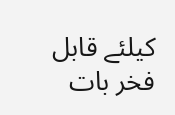کیلئے قابل فخر بات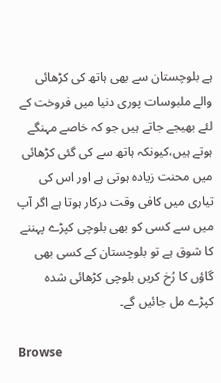ہے بلوچستان سے بھی ہاتھ کی کڑھائی والے ملبوسات پوری دنیا میں فروخت کے لئے بھیجے جاتے ہیں جو کہ خاصے مہنگے ہوتے ہیں،کیونکہ ہاتھ سے کی گئی کڑھائی میں محنت زیادہ ہوتی ہے اور اس کی تیاری میں کافی وقت درکار ہوتا ہے اگر آپ میں سے کسی کو بھی بلوچی کپڑے پہننے کا شوق ہے تو بلوچستان کے کسی بھی گاؤں کا رُخ کریں بلوچی کڑھائی شدہ کپڑے مل جائیں گے۔

Browse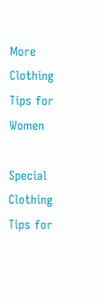More Clothing Tips for Women

Special Clothing Tips for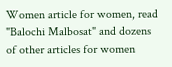Women article for women, read "Balochi Malbosat" and dozens of other articles for women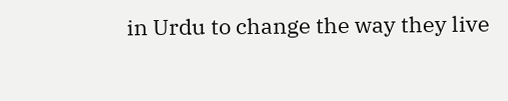in Urdu to change the way they live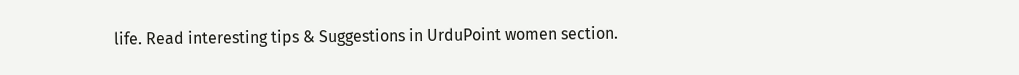life. Read interesting tips & Suggestions in UrduPoint women section.